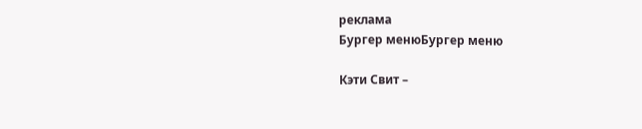реклама
Бургер менюБургер меню

Кэти Свит –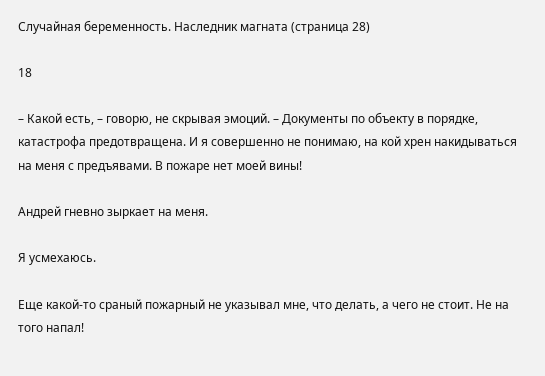Случайная беременность. Наследник магната (страница 28)

18

– Какой есть, – говорю, не скрывая эмоций. – Документы по объекту в порядке, катастрофа предотвращена. И я совершенно не понимаю, на кой хрен накидываться на меня с предъявами. В пожаре нет моей вины!

Андрей гневно зыркает на меня.

Я усмехаюсь.

Еще какой-то сраный пожарный не указывал мне, что делать, а чего не стоит. Не на того напал!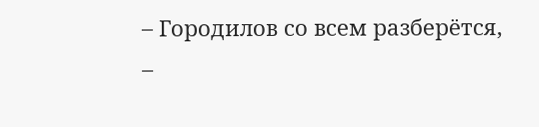– Городилов со всем разберётся, –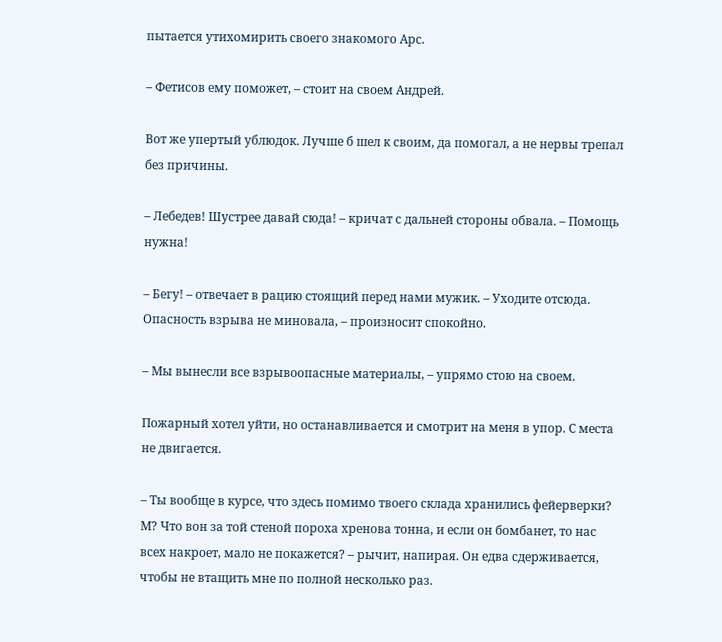пытается утихомирить своего знакомого Арс.

– Фетисов ему поможет, – стоит на своем Андрей.

Вот же упертый ублюдок. Лучше б шел к своим, да помогал, а не нервы трепал без причины.

– Лебедев! Шустрее давай сюда! – кричат с дальней стороны обвала. – Помощь нужна!

– Бегу! – отвечает в рацию стоящий перед нами мужик. – Уходите отсюда. Опасность взрыва не миновала, – произносит спокойно.

– Мы вынесли все взрывоопасные материалы, – упрямо стою на своем.

Пожарный хотел уйти, но останавливается и смотрит на меня в упор. С места не двигается.

– Ты вообще в курсе, что здесь помимо твоего склада хранились фейерверки? М? Что вон за той стеной пороха хренова тонна, и если он бомбанет, то нас всех накроет, мало не покажется? – рычит, напирая. Он едва сдерживается, чтобы не втащить мне по полной несколько раз.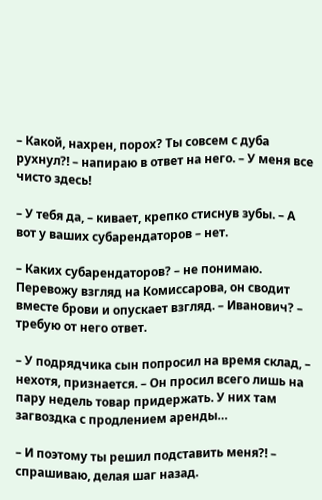– Какой, нахрен, порох? Ты совсем с дуба рухнул?! – напираю в ответ на него. – У меня все чисто здесь!

– У тебя да, – кивает, крепко стиснув зубы. – А вот у ваших субарендаторов – нет.

– Каких субарендаторов? – не понимаю. Перевожу взгляд на Комиссарова, он сводит вместе брови и опускает взгляд. – Иванович? – требую от него ответ.

– У подрядчика сын попросил на время склад, – нехотя, признается. – Он просил всего лишь на пару недель товар придержать. У них там загвоздка с продлением аренды…

– И поэтому ты решил подставить меня?! – спрашиваю, делая шаг назад.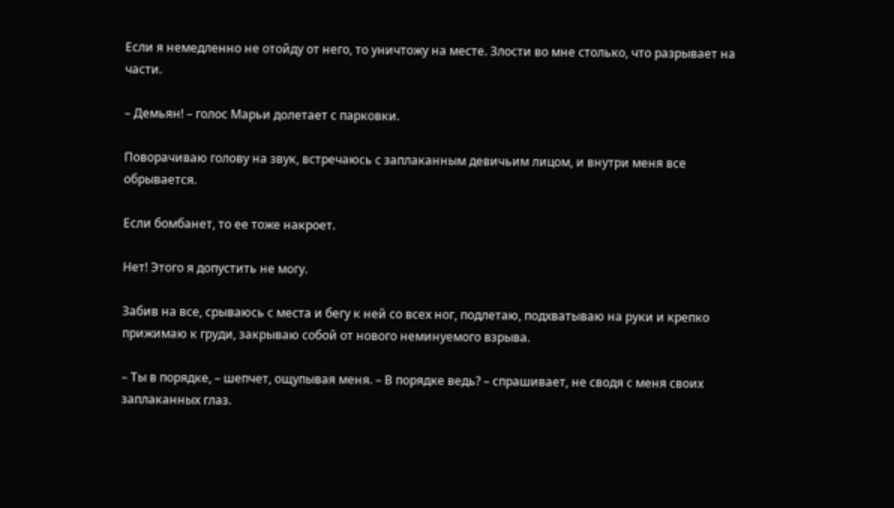Если я немедленно не отойду от него, то уничтожу на месте. Злости во мне столько, что разрывает на части.

– Демьян! – голос Марьи долетает с парковки.

Поворачиваю голову на звук, встречаюсь с заплаканным девичьим лицом, и внутри меня все обрывается.

Если бомбанет, то ее тоже накроет.

Нет! Этого я допустить не могу.

Забив на все, срываюсь с места и бегу к ней со всех ног, подлетаю, подхватываю на руки и крепко прижимаю к груди, закрываю собой от нового неминуемого взрыва.

– Ты в порядке, – шепчет, ощупывая меня. – В порядке ведь? – спрашивает, не сводя с меня своих заплаканных глаз.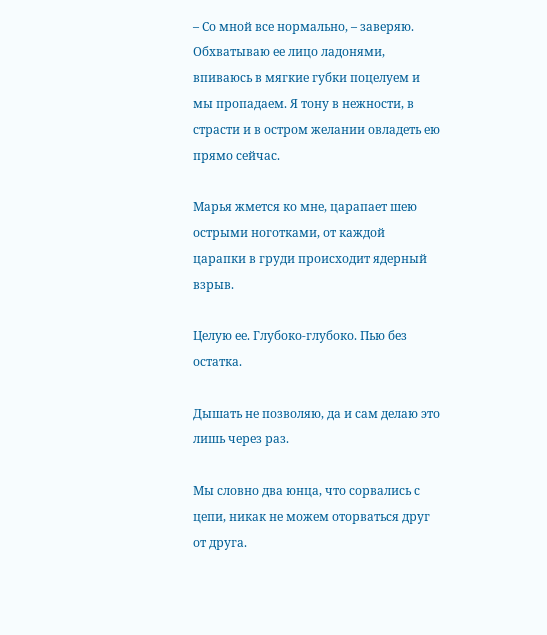– Со мной все нормально, – заверяю. Обхватываю ее лицо ладонями, впиваюсь в мягкие губки поцелуем и мы пропадаем. Я тону в нежности, в страсти и в остром желании овладеть ею прямо сейчас.

Марья жмется ко мне, царапает шею острыми ноготками, от каждой царапки в груди происходит ядерный взрыв.

Целую ее. Глубоко-глубоко. Пью без остатка.

Дышать не позволяю, да и сам делаю это лишь через раз.

Мы словно два юнца, что сорвались с цепи, никак не можем оторваться друг от друга.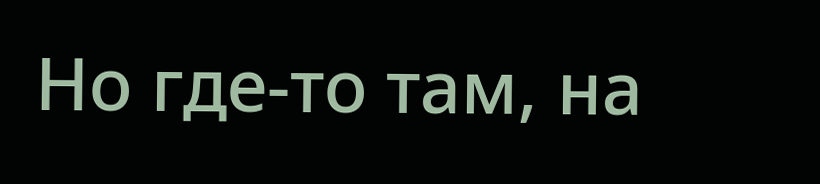Но где-то там, на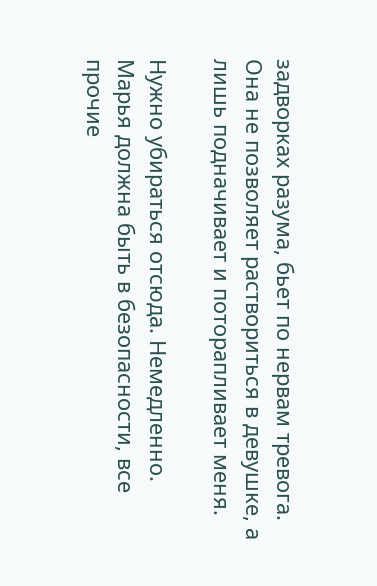задворках разума, бьет по нервам тревога. Она не позволяет раствориться в девушке, а лишь подначивает и поторапливает меня.

Нужно убираться отсюда. Немедленно. Марья должна быть в безопасности, все прочие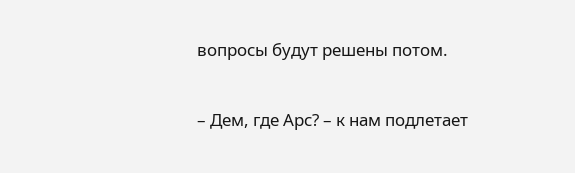вопросы будут решены потом.

– Дем, где Арс? – к нам подлетает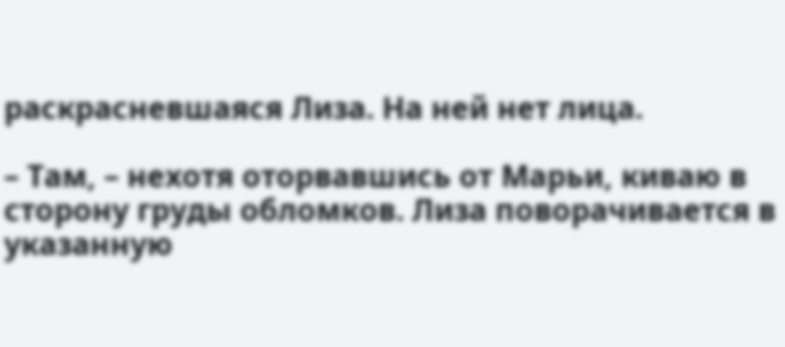раскрасневшаяся Лиза. На ней нет лица.

– Там, – нехотя оторвавшись от Марьи, киваю в сторону груды обломков. Лиза поворачивается в указанную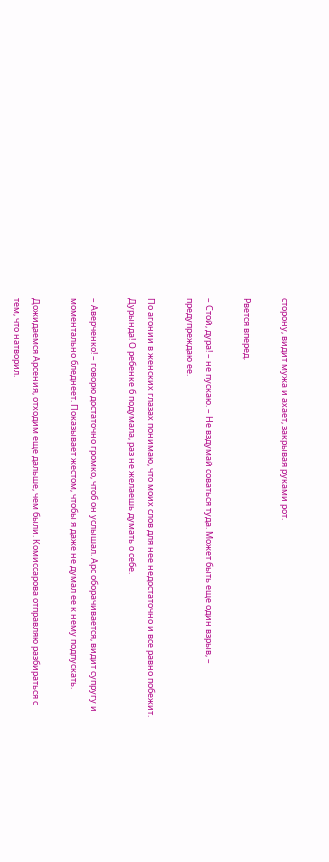сторону, видит мужа и ахает, закрывая руками рот.

Рвется вперед.

– Стой, дура! – не пускаю. – Не вздумай соваться туда. Может быть еще один взрыв, – предупреждаю ее.

По агонии в женских глазах понимаю, что моих слов для нее недостаточно и все равно побежит. Дурында! О ребенке б подумала, раз не желаешь думать о себе.

– Аверченко! – говорю достаточно громко, чтоб он услышал. Арс оборачивается, видит супругу и моментально бледнеет. Показывает жестом, чтобы я даже не думал ее к нему подпускать.

Дожидаемся Арсения, отходим еще дальше, чем были. Комиссарова отправляю разбираться с тем, что натворил.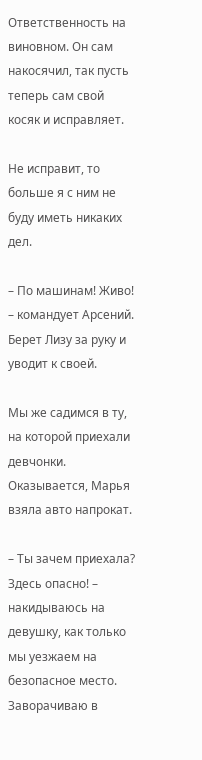Ответственность на виновном. Он сам накосячил, так пусть теперь сам свой косяк и исправляет.

Не исправит, то больше я с ним не буду иметь никаких дел.

– По машинам! Живо! – командует Арсений. Берет Лизу за руку и уводит к своей.

Мы же садимся в ту, на которой приехали девчонки. Оказывается, Марья взяла авто напрокат.

– Ты зачем приехала? Здесь опасно! – накидываюсь на девушку, как только мы уезжаем на безопасное место. Заворачиваю в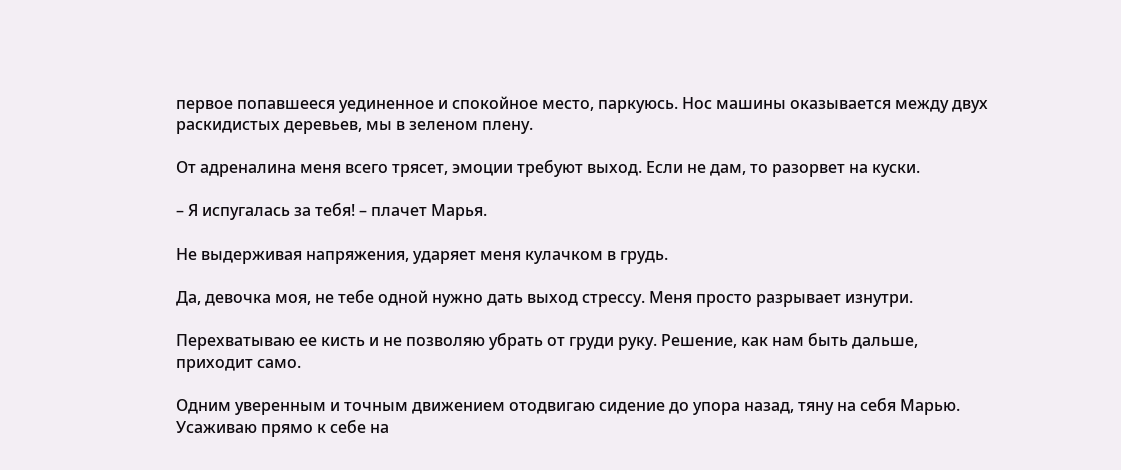первое попавшееся уединенное и спокойное место, паркуюсь. Нос машины оказывается между двух раскидистых деревьев, мы в зеленом плену.

От адреналина меня всего трясет, эмоции требуют выход. Если не дам, то разорвет на куски.

– Я испугалась за тебя! – плачет Марья.

Не выдерживая напряжения, ударяет меня кулачком в грудь.

Да, девочка моя, не тебе одной нужно дать выход стрессу. Меня просто разрывает изнутри.

Перехватываю ее кисть и не позволяю убрать от груди руку. Решение, как нам быть дальше, приходит само.

Одним уверенным и точным движением отодвигаю сидение до упора назад, тяну на себя Марью. Усаживаю прямо к себе на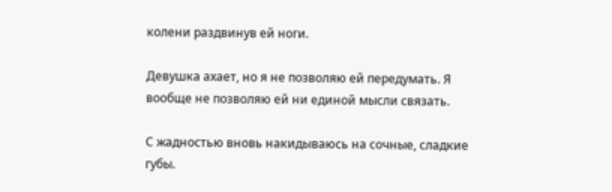колени раздвинув ей ноги.

Девушка ахает, но я не позволяю ей передумать. Я вообще не позволяю ей ни единой мысли связать.

С жадностью вновь накидываюсь на сочные, сладкие губы.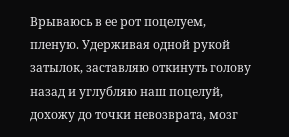Врываюсь в ее рот поцелуем, пленую. Удерживая одной рукой затылок, заставляю откинуть голову назад и углубляю наш поцелуй, дохожу до точки невозврата, мозг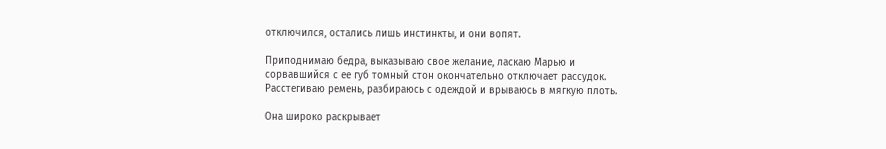отключился, остались лишь инстинкты, и они вопят.

Приподнимаю бедра, выказываю свое желание, ласкаю Марью и сорвавшийся с ее губ томный стон окончательно отключает рассудок. Расстегиваю ремень, разбираюсь с одеждой и врываюсь в мягкую плоть.

Она широко раскрывает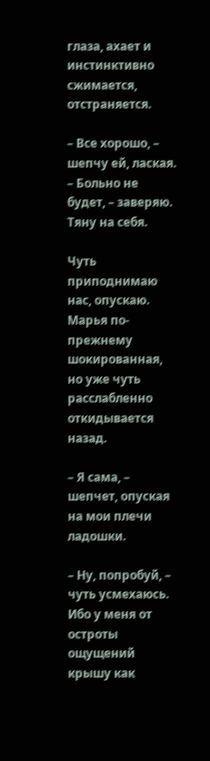глаза, ахает и инстинктивно сжимается, отстраняется.

– Все хорошо, – шепчу ей, лаская. – Больно не будет, – заверяю. Тяну на себя.

Чуть приподнимаю нас, опускаю. Марья по-прежнему шокированная, но уже чуть расслабленно откидывается назад.

– Я сама, – шепчет, опуская на мои плечи ладошки.

– Ну, попробуй, – чуть усмехаюсь. Ибо у меня от остроты ощущений крышу как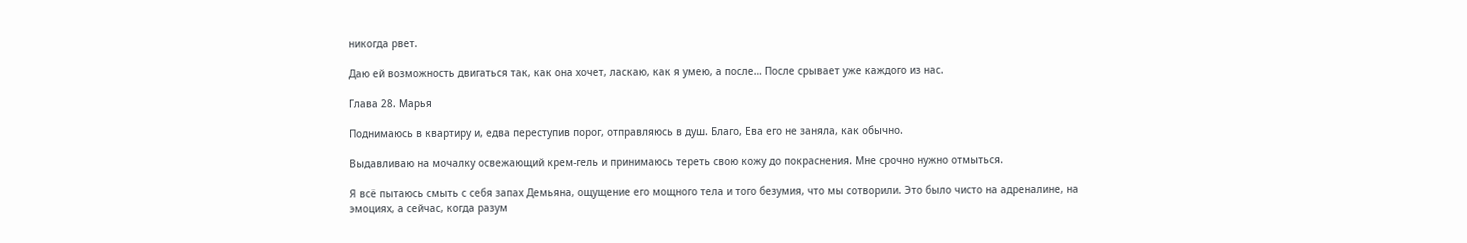никогда рвет.

Даю ей возможность двигаться так, как она хочет, ласкаю, как я умею, а после… После срывает уже каждого из нас.

Глава 28. Марья

Поднимаюсь в квартиру и, едва переступив порог, отправляюсь в душ. Благо, Ева его не заняла, как обычно.

Выдавливаю на мочалку освежающий крем-гель и принимаюсь тереть свою кожу до покраснения. Мне срочно нужно отмыться.

Я всё пытаюсь смыть с себя запах Демьяна, ощущение его мощного тела и того безумия, что мы сотворили. Это было чисто на адреналине, на эмоциях, а сейчас, когда разум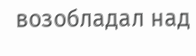возобладал над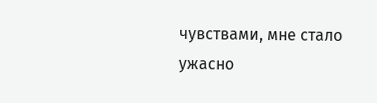чувствами, мне стало ужасно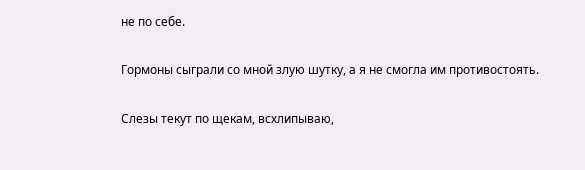не по себе.

Гормоны сыграли со мной злую шутку, а я не смогла им противостоять.

Слезы текут по щекам, всхлипываю,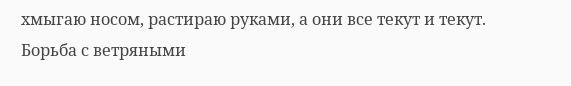хмыгаю носом, растираю руками, а они все текут и текут. Борьба с ветряными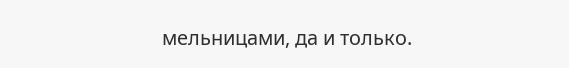мельницами, да и только.